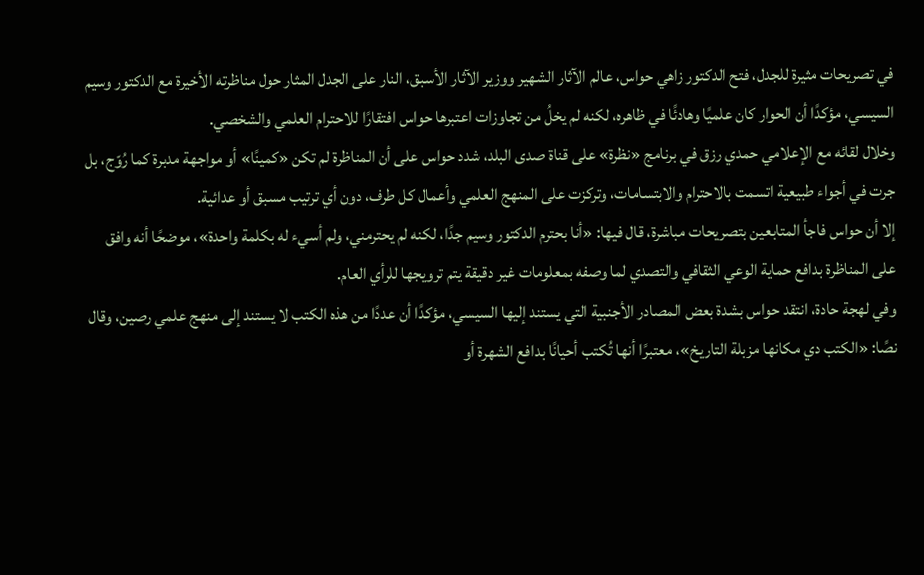في تصريحات مثيرة للجدل، فتح الدكتور زاهي حواس، عالم الآثار الشهير ووزير الآثار الأسبق، النار على الجدل المثار حول مناظرته الأخيرة مع الدكتور وسيم السيسي، مؤكدًا أن الحوار كان علميًا وهادئًا في ظاهره، لكنه لم يخلُ من تجاوزات اعتبرها حواس افتقارًا للاحترام العلمي والشخصي.
وخلال لقائه مع الإعلامي حمدي رزق في برنامج «نظرة» على قناة صدى البلد، شدد حواس على أن المناظرة لم تكن «كمينًا» أو مواجهة مدبرة كما رُوّج، بل جرت في أجواء طبيعية اتسمت بالاحترام والابتسامات، وتركزت على المنهج العلمي وأعمال كل طرف، دون أي ترتيب مسبق أو عدائية.
إلا أن حواس فاجأ المتابعين بتصريحات مباشرة، قال فيها: «أنا بحترم الدكتور وسيم جدًا، لكنه لم يحترمني، ولم أسيء له بكلمة واحدة»، موضحًا أنه وافق على المناظرة بدافع حماية الوعي الثقافي والتصدي لما وصفه بمعلومات غير دقيقة يتم ترويجها للرأي العام.
وفي لهجة حادة، انتقد حواس بشدة بعض المصادر الأجنبية التي يستند إليها السيسي، مؤكدًا أن عددًا من هذه الكتب لا يستند إلى منهج علمي رصين، وقال نصًا: «الكتب دي مكانها مزبلة التاريخ»، معتبرًا أنها تُكتب أحيانًا بدافع الشهرة أو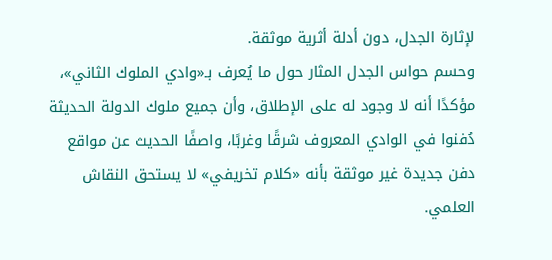لإثارة الجدل، دون أدلة أثرية موثقة.
وحسم حواس الجدل المثار حول ما يُعرف بـ«وادي الملوك الثاني»، مؤكدًا أنه لا وجود له على الإطلاق، وأن جميع ملوك الدولة الحديثة دُفنوا في الوادي المعروف شرقًا وغربًا، واصفًا الحديث عن مواقع دفن جديدة غير موثقة بأنه «كلام تخريفي» لا يستحق النقاش العلمي.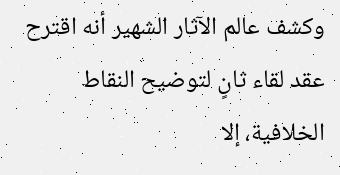وكشف عالم الآثار الشهير أنه اقترح عقد لقاء ثانٍ لتوضيح النقاط الخلافية، إلا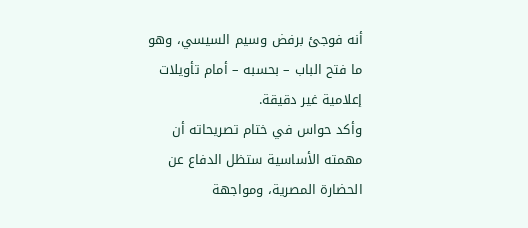أنه فوجئ برفض وسيم السيسي، وهو ما فتح الباب – بحسبه – أمام تأويلات إعلامية غير دقيقة.
وأكد حواس في ختام تصريحاته أن مهمته الأساسية ستظل الدفاع عن الحضارة المصرية، ومواجهة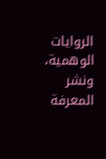الروايات الوهمية، ونشر المعرفة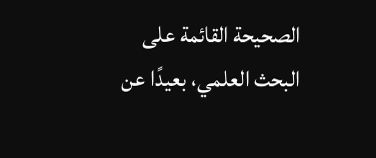الصحيحة القائمة على البحث العلمي، بعيدًا عن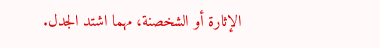الإثارة أو الشخصنة، مهما اشتد الجدل.